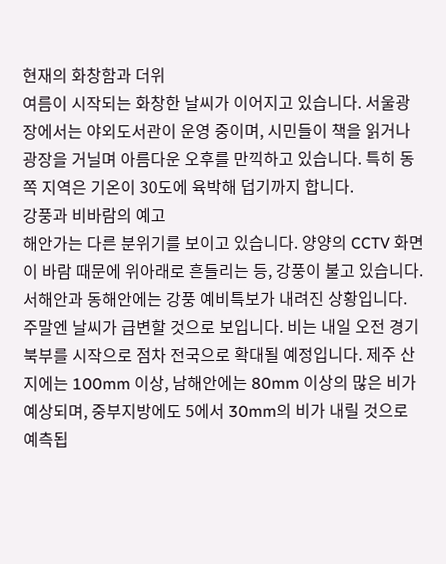현재의 화창함과 더위
여름이 시작되는 화창한 날씨가 이어지고 있습니다. 서울광장에서는 야외도서관이 운영 중이며, 시민들이 책을 읽거나 광장을 거닐며 아름다운 오후를 만끽하고 있습니다. 특히 동쪽 지역은 기온이 30도에 육박해 덥기까지 합니다.
강풍과 비바람의 예고
해안가는 다른 분위기를 보이고 있습니다. 양양의 CCTV 화면이 바람 때문에 위아래로 흔들리는 등, 강풍이 불고 있습니다. 서해안과 동해안에는 강풍 예비특보가 내려진 상황입니다.
주말엔 날씨가 급변할 것으로 보입니다. 비는 내일 오전 경기 북부를 시작으로 점차 전국으로 확대될 예정입니다. 제주 산지에는 100mm 이상, 남해안에는 80mm 이상의 많은 비가 예상되며, 중부지방에도 5에서 30mm의 비가 내릴 것으로 예측됩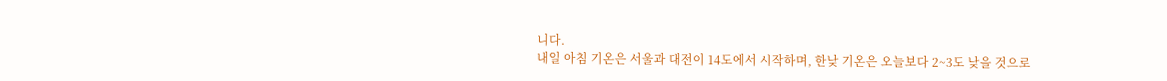니다.
내일 아침 기온은 서울과 대전이 14도에서 시작하며, 한낮 기온은 오늘보다 2~3도 낮을 것으로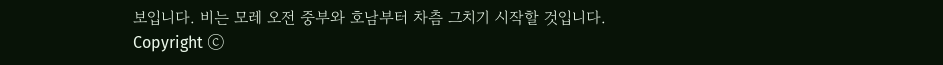보입니다. 비는 모레 오전 중부와 호남부터 차츰 그치기 시작할 것입니다.
Copyright ⓒ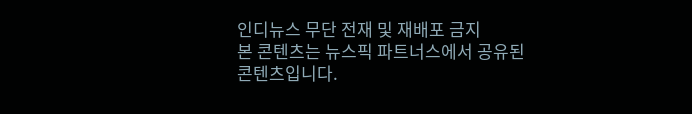인디뉴스 무단 전재 및 재배포 금지
본 콘텐츠는 뉴스픽 파트너스에서 공유된 콘텐츠입니다.